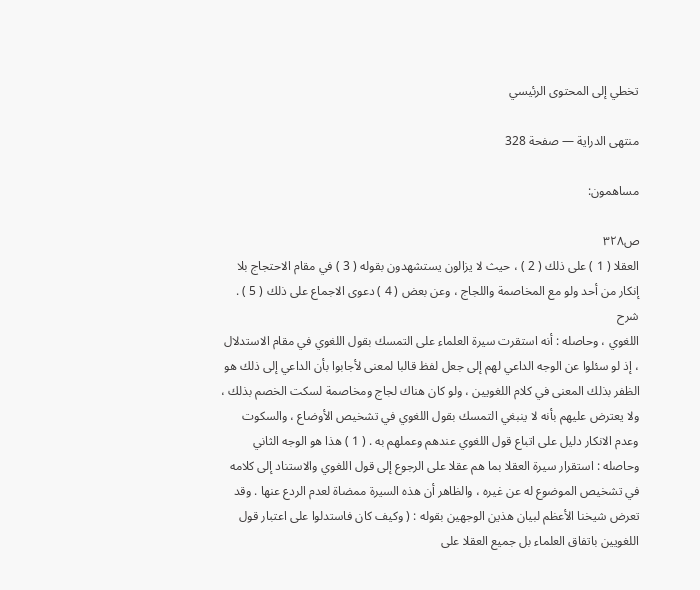تخطي إلى المحتوى الرئيسي

منتهى الدراية — صفحة 328

مساهمون:

ص٣٢٨
العقلا ( 1 ) على ذلك ( 2 ) ، حيث لا يزالون يستشهدون بقوله ( 3 ) في مقام الاحتجاج بلا إنكار من أحد ولو مع المخاصمة واللجاج ، وعن بعض ( 4 ) دعوى الاجماع على ذلك ( 5 ) .
شرح
اللغوي ، وحاصله : أنه استقرت سيرة العلماء على التمسك بقول اللغوي في مقام الاستدلال ، إذ لو سئلوا عن الوجه الداعي لهم إلى جعل لفظ قالبا لمعنى لأجابوا بأن الداعي إلى ذلك هو الظفر بذلك المعنى في كلام اللغويين ، ولو كان هناك لجاج ومخاصمة لسكت الخصم بذلك ، ولا يعترض عليهم بأنه لا ينبغي التمسك بقول اللغوي في تشخيص الأوضاع ، والسكوت وعدم الانكار دليل على اتباع قول اللغوي عندهم وعملهم به . ( 1 ) هذا هو الوجه الثاني وحاصله : استقرار سيرة العقلا بما هم عقلا على الرجوع إلى قول اللغوي والاستناد إلى كلامه في تشخيص الموضوع له عن غيره ، والظاهر أن هذه السيرة ممضاة لعدم الردع عنها . وقد تعرض شيخنا الأعظم لبيان هذين الوجهين بقوله : ( وكيف كان فاستدلوا على اعتبار قول اللغويين باتفاق العلماء بل جميع العقلا على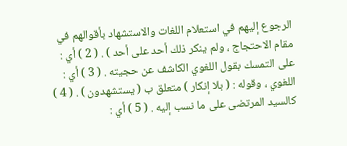الرجوع إليهم في استعلام اللغات والاستشهاد بأقوالهم في مقام الاحتجاج ، ولم ينكر ذلك أحد على أحد ) . ( 2 ) أي : على التمسك بقول اللغوي الكاشف عن حجيته . ( 3 ) أي : اللغوي ، وقوله : ( بلا إنكار ) متعلق ب ( يستشهدون ) . ( 4 ) كالسيد المرتضى على ما نسب إليه . ( 5 ) أي :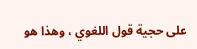على حجية قول اللغوي ، وهذا هو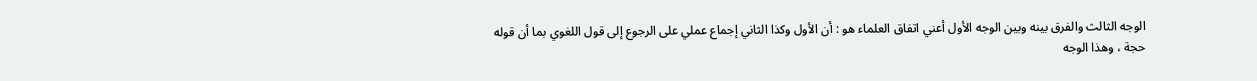الوجه الثالث والفرق بينه وبين الوجه الأول أعني اتفاق العلماء هو : أن الأول وكذا الثاني إجماع عملي على الرجوع إلى قول اللغوي بما أن قوله حجة ، وهذا الوجه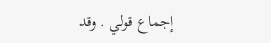إجماع قولي . وقد